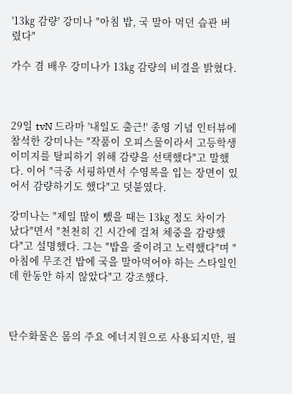'13㎏ 감량' 강미나 "아침 밥, 국 말아 먹던 습관 버렸다"

가수 겸 배우 강미나가 13㎏ 감량의 비결을 밝혔다.



29일 tvN 드라마 '내일도 출근!' 종영 기념 인터뷰에 참석한 강미나는 "작품이 오피스물이라서 고등학생 이미지를 탈피하기 위해 감량을 선택했다"고 말했다. 이어 "극중 서핑하면서 수영복을 입는 장면이 있어서 감량하기도 했다"고 덧붙였다.

강미나는 "제일 많이 뺐을 때는 13㎏ 정도 차이가 났다"면서 "천천히 긴 시간에 걸쳐 체중을 감량했다"고 설명했다. 그는 "밥을 줄이려고 노력했다"며 "아침에 무조건 밥에 국을 말아먹어야 하는 스타일인데 한동안 하지 않았다"고 강조했다.



탄수화물은 몸의 주요 에너지원으로 사용되지만, 필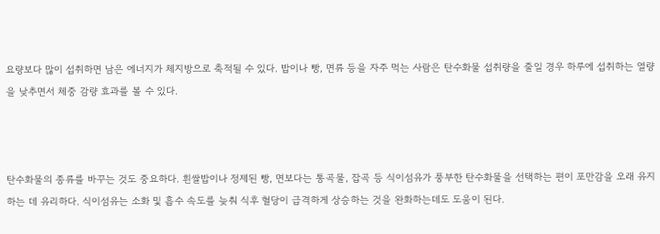요량보다 많이 섭취하면 남은 에너지가 체지방으로 축적될 수 있다. 밥이나 빵, 면류 등을 자주 먹는 사람은 탄수화물 섭취량을 줄일 경우 하루에 섭취하는 열량을 낮추면서 체중 감량 효과를 볼 수 있다.



탄수화물의 종류를 바꾸는 것도 중요하다. 흰쌀밥이나 정제된 빵, 면보다는 통곡물, 잡곡 등 식이섬유가 풍부한 탄수화물을 선택하는 편이 포만감을 오래 유지하는 데 유리하다. 식이섬유는 소화 및 흡수 속도를 늦춰 식후 혈당이 급격하게 상승하는 것을 완화하는데도 도움이 된다.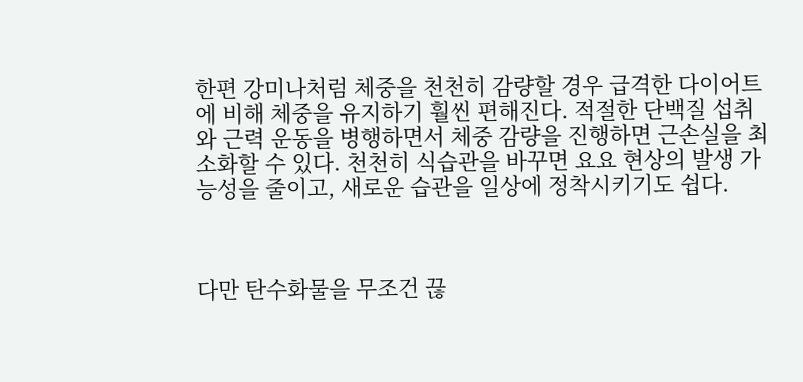한편 강미나처럼 체중을 천천히 감량할 경우 급격한 다이어트에 비해 체중을 유지하기 훨씬 편해진다. 적절한 단백질 섭취와 근력 운동을 병행하면서 체중 감량을 진행하면 근손실을 최소화할 수 있다. 천천히 식습관을 바꾸면 요요 현상의 발생 가능성을 줄이고, 새로운 습관을 일상에 정착시키기도 쉽다.



다만 탄수화물을 무조건 끊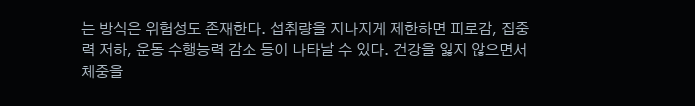는 방식은 위험성도 존재한다. 섭취량을 지나지게 제한하면 피로감, 집중력 저하, 운동 수행능력 감소 등이 나타날 수 있다. 건강을 잃지 않으면서 체중을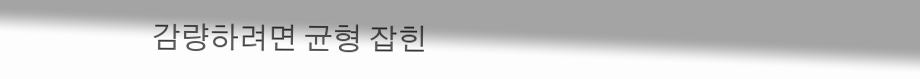감량하려면 균형 잡힌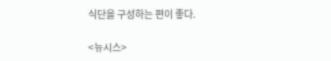식단을 구성하는 편이 좋다.

<뉴시스>